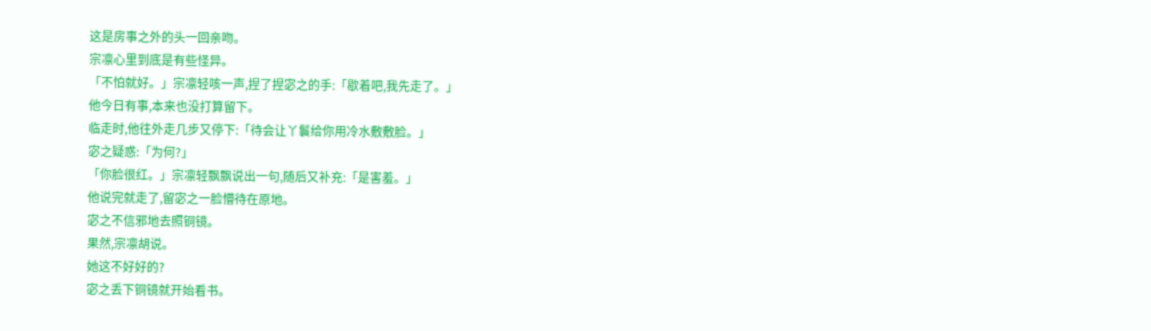这是房事之外的头一回亲吻。
宗凛心里到底是有些怪异。
「不怕就好。」宗凛轻咳一声,捏了捏宓之的手:「歇着吧,我先走了。」
他今日有事,本来也没打算留下。
临走时,他往外走几步又停下:「待会让丫鬟给你用冷水敷敷脸。」
宓之疑惑:「为何?」
「你脸很红。」宗凛轻飘飘说出一句,随后又补充:「是害羞。」
他说完就走了,留宓之一脸懵待在原地。
宓之不信邪地去照铜镜。
果然,宗凛胡说。
她这不好好的?
宓之丢下铜镜就开始看书。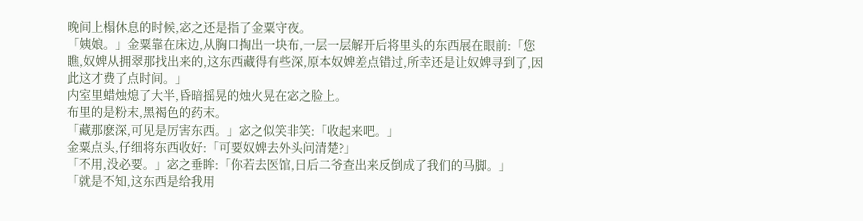晚间上榻休息的时候,宓之还是指了金粟守夜。
「姨娘。」金粟靠在床边,从胸口掏出一块布,一层一层解开后将里头的东西展在眼前:「您瞧,奴婢从拥翠那找出来的,这东西藏得有些深,原本奴婢差点错过,所幸还是让奴婢寻到了,因此这才费了点时间。」
内室里蜡烛熄了大半,昏暗摇晃的烛火晃在宓之脸上。
布里的是粉末,黑褐色的药末。
「藏那麽深,可见是厉害东西。」宓之似笑非笑:「收起来吧。」
金粟点头,仔细将东西收好:「可要奴婢去外头问清楚?」
「不用,没必要。」宓之垂眸:「你若去医馆,日后二爷查出来反倒成了我们的马脚。」
「就是不知,这东西是给我用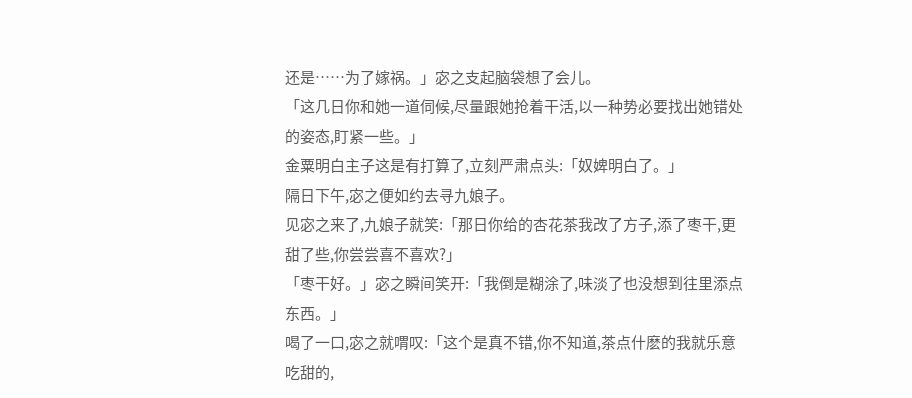还是……为了嫁祸。」宓之支起脑袋想了会儿。
「这几日你和她一道伺候,尽量跟她抢着干活,以一种势必要找出她错处的姿态,盯紧一些。」
金粟明白主子这是有打算了,立刻严肃点头:「奴婢明白了。」
隔日下午,宓之便如约去寻九娘子。
见宓之来了,九娘子就笑:「那日你给的杏花茶我改了方子,添了枣干,更甜了些,你尝尝喜不喜欢?」
「枣干好。」宓之瞬间笑开:「我倒是糊涂了,味淡了也没想到往里添点东西。」
喝了一口,宓之就喟叹:「这个是真不错,你不知道,茶点什麽的我就乐意吃甜的,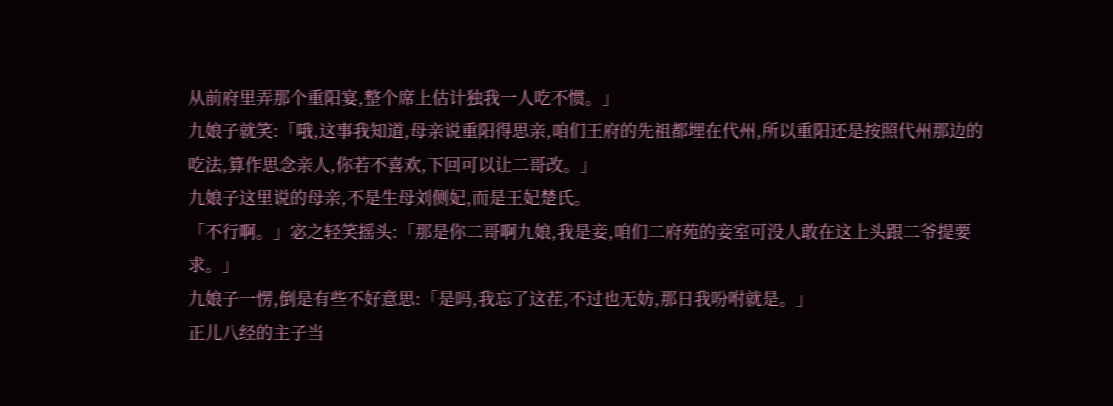从前府里弄那个重阳宴,整个席上估计独我一人吃不惯。」
九娘子就笑:「哦,这事我知道,母亲说重阳得思亲,咱们王府的先祖都埋在代州,所以重阳还是按照代州那边的吃法,算作思念亲人,你若不喜欢,下回可以让二哥改。」
九娘子这里说的母亲,不是生母刘侧妃,而是王妃楚氏。
「不行啊。」宓之轻笑摇头:「那是你二哥啊九娘,我是妾,咱们二府苑的妾室可没人敢在这上头跟二爷提要求。」
九娘子一愣,倒是有些不好意思:「是吗,我忘了这茬,不过也无妨,那日我吩咐就是。」
正儿八经的主子当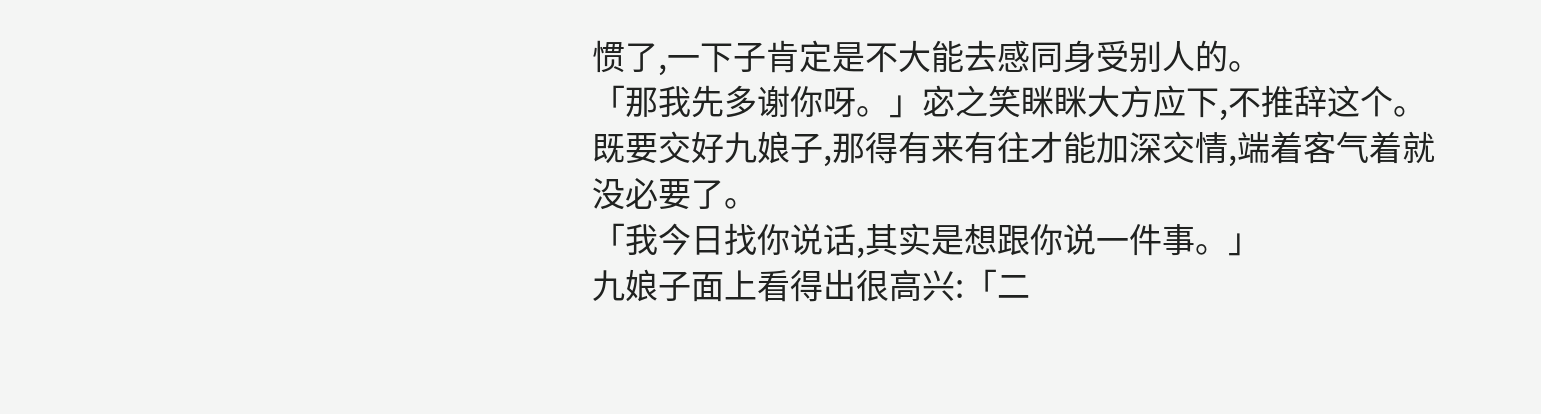惯了,一下子肯定是不大能去感同身受别人的。
「那我先多谢你呀。」宓之笑眯眯大方应下,不推辞这个。
既要交好九娘子,那得有来有往才能加深交情,端着客气着就没必要了。
「我今日找你说话,其实是想跟你说一件事。」
九娘子面上看得出很高兴:「二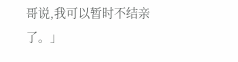哥说,我可以暂时不结亲了。」